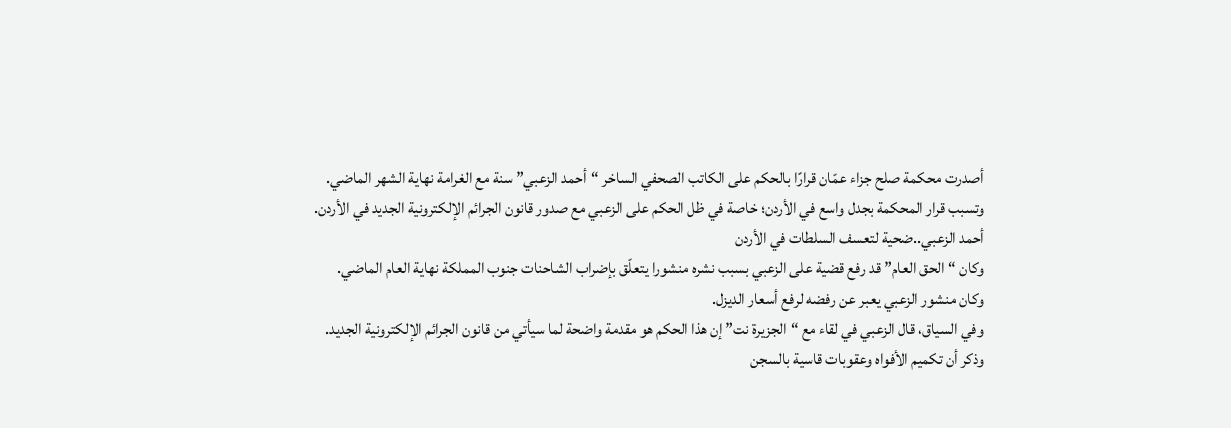أصدرت محكمة صلح جزاء عمّان قرارًا بالحكم على الكاتب الصحفي الساخر “أحمد الزعبي” سنة مع الغرامة نهاية الشهر الماضي.
وتسبب قرار المحكمة بجدل واسع في الأردن؛ خاصة في ظل الحكم على الزعبي مع صدور قانون الجرائم الإلكترونية الجديد في الأردن.
أحمد الزعبي..ضحية لتعسف السلطات في الأردن
وكان “الحق العام” قد رفع قضية على الزعبي بسبب نشره منشورا يتعلّق بإضراب الشاحنات جنوب المملكة نهاية العام الماضي.
وكان منشور الزعبي يعبر عن رفضه لرفع أسعار الديزل.
وفي السياق، قال الزعبي في لقاء مع “الجزيرة نت” إن هذا الحكم هو مقدمة واضحة لما سيأتي من قانون الجرائم الإلكترونية الجديد.
وذكر أن تكميم الأفواه وعقوبات قاسية بالسجن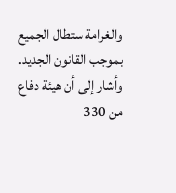والغرامة ستطال الجميع بموجب القانون الجديد.
وأشار إلى أن هيئة دفاع من 330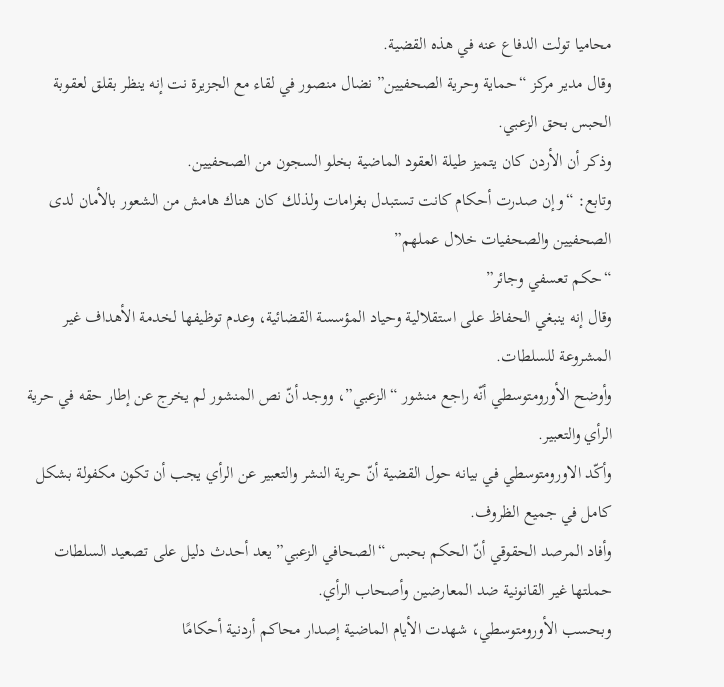محاميا تولت الدفاع عنه في هذه القضية.
وقال مدير مركز “حماية وحرية الصحفيين” نضال منصور في لقاء مع الجزيرة نت إنه ينظر بقلق لعقوبة الحبس بحق الزعبي.
وذكر أن الأردن كان يتميز طيلة العقود الماضية بخلو السجون من الصحفيين.
وتابع: “وإن صدرت أحكام كانت تستبدل بغرامات ولذلك كان هناك هامش من الشعور بالأمان لدى الصحفيين والصحفيات خلال عملهم”
“حكم تعسفي وجائر”
وقال إنه ينبغي الحفاظ على استقلالية وحياد المؤسسة القضائية، وعدم توظيفها لخدمة الأهداف غير المشروعة للسلطات.
وأوضح الأورومتوسطي أنّه راجع منشور “الزعبي”، ووجد أنّ نص المنشور لم يخرج عن إطار حقه في حرية الرأي والتعبير.
وأكّد الاورومتوسطي في بيانه حول القضية أنّ حرية النشر والتعبير عن الرأي يجب أن تكون مكفولة بشكل كامل في جميع الظروف.
وأفاد المرصد الحقوقي أنّ الحكم بحبس “الصحافي الزعبي” يعد أحدث دليل على تصعيد السلطات حملتها غير القانونية ضد المعارضين وأصحاب الرأي.
وبحسب الأورومتوسطي، شهدت الأيام الماضية إصدار محاكم أردنية أحكامًا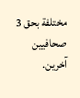مختلفة بحق 3 صحافيين آخرين.